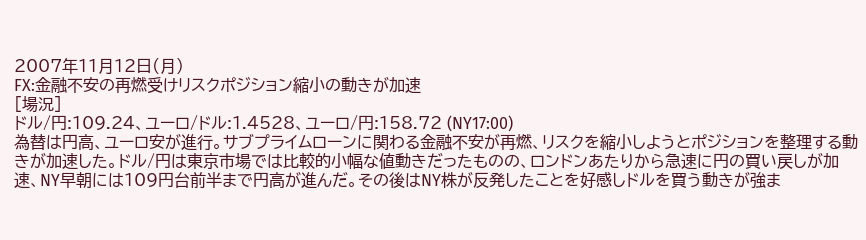2007年11月12日(月)
FX:金融不安の再燃受けリスクポジション縮小の動きが加速
[場況]
ドル/円:109.24、ユーロ/ドル:1.4528、ユーロ/円:158.72 (NY17:00)
為替は円高、ユーロ安が進行。サブプライムローンに関わる金融不安が再燃、リスクを縮小しようとポジションを整理する動きが加速した。ドル/円は東京市場では比較的小幅な値動きだったものの、ロンドンあたりから急速に円の買い戻しが加速、NY早朝には109円台前半まで円高が進んだ。その後はNY株が反発したことを好感しドルを買う動きが強ま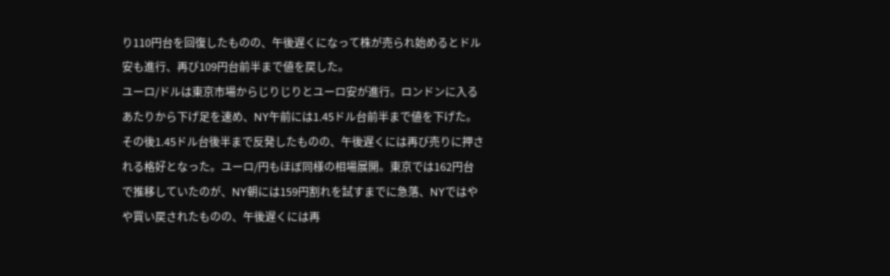り110円台を回復したものの、午後遅くになって株が売られ始めるとドル安も進行、再び109円台前半まで値を戻した。
ユーロ/ドルは東京市場からじりじりとユーロ安が進行。ロンドンに入るあたりから下げ足を速め、NY午前には1.45ドル台前半まで値を下げた。その後1.45ドル台後半まで反発したものの、午後遅くには再び売りに押される格好となった。ユーロ/円もほぼ同様の相場展開。東京では162円台で推移していたのが、NY朝には159円割れを試すまでに急落、NYではやや買い戻されたものの、午後遅くには再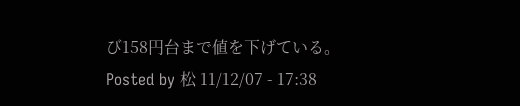び158円台まで値を下げている。
Posted by 松 11/12/07 - 17:38